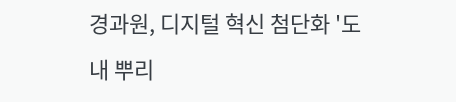경과원, 디지털 혁신 첨단화 '도내 뿌리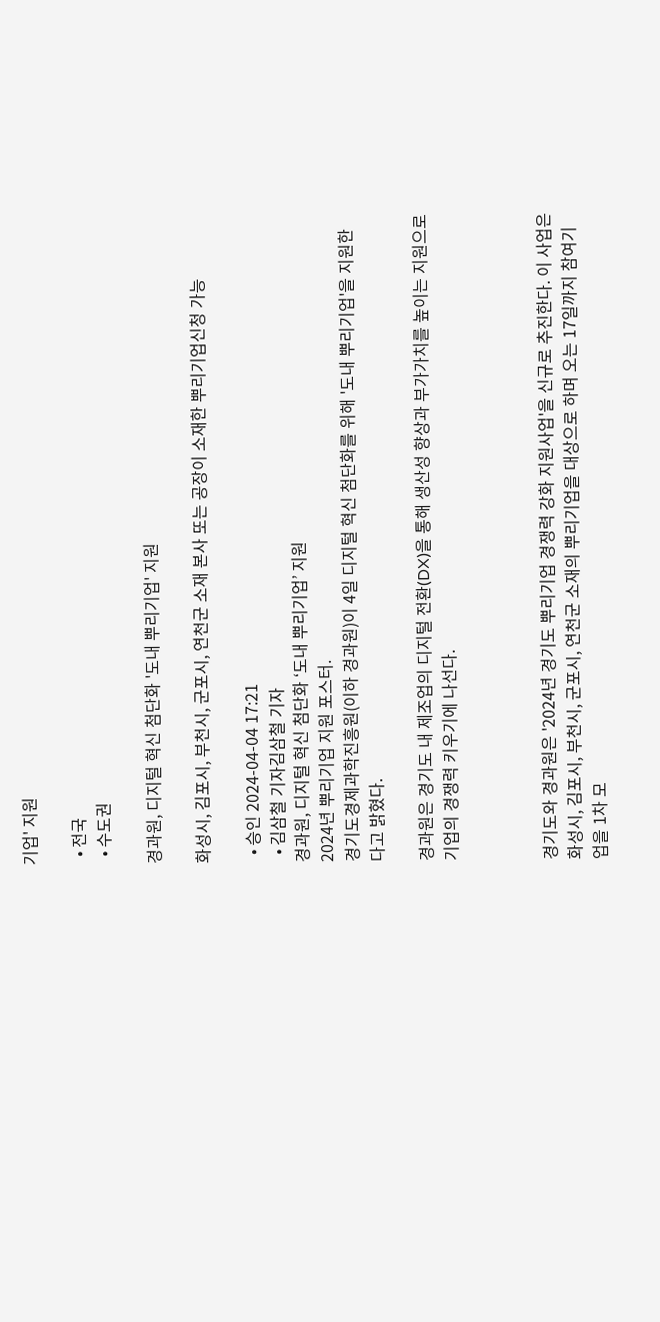기업' 지원

  • 전국
  • 수도권

경과원, 디지털 혁신 첨단화 '도내 뿌리기업' 지원

화성시, 김포시, 부천시, 군포시, 연천군 소재 본사 또는 공장이 소재한 뿌리기업신청 가능

  • 승인 2024-04-04 17:21
  • 김삼철 기자김삼철 기자
경과원, 디지털 혁신 첨단화 ‘도내 뿌리기업’ 지원
2024년 뿌리기업 지원 포스터.
경기도경제과학진흥원(이하 경과원)이 4일 디지털 혁신 첨단화를 위해 '도내 뿌리기업'을 지원한다고 밝혔다.

경과원은 경기도 내 제조업의 디지털 전환(DX)을 통해 생산성 향상과 부가가치를 높이는 지원으로 기업의 경쟁력 키우기에 나선다.



경기도와 경과원은 '2024년 경기도 뿌리기업 경쟁력 강화 지원사업'을 신규로 추진한다. 이 사업은 화성시, 김포시, 부천시, 군포시, 연천군 소재의 뿌리기업을 대상으로 하며 오는 17일까지 참여기업을 1차 모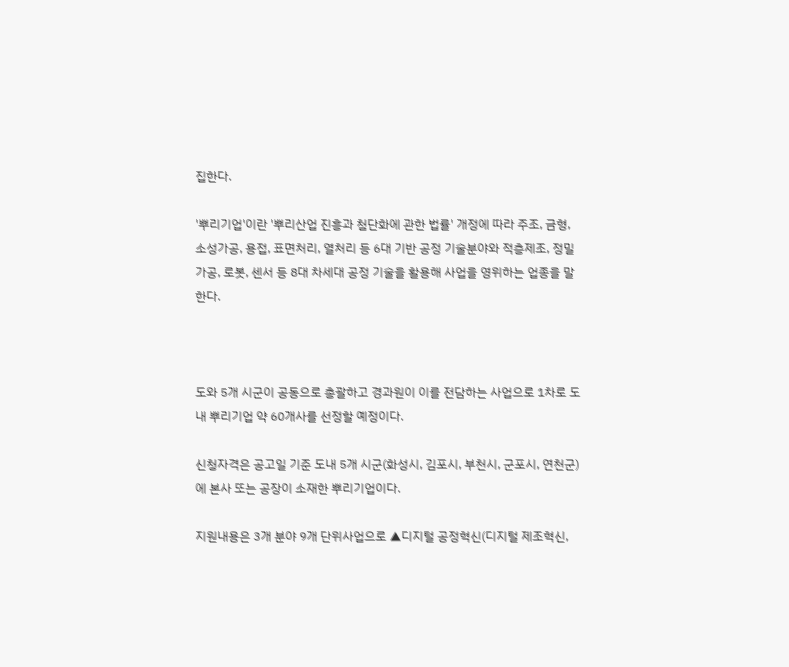집한다.

'뿌리기업'이란 '뿌리산업 진흥과 첨단화에 관한 법률' 개정에 따라 주조, 금형, 소성가공, 용접, 표면처리, 열처리 등 6대 기반 공정 기술분야와 적층제조, 정밀가공, 로봇, 센서 등 8대 차세대 공정 기술을 활용해 사업을 영위하는 업종을 말한다.



도와 5개 시군이 공동으로 총괄하고 경과원이 이를 전담하는 사업으로 1차로 도내 뿌리기업 약 60개사를 선정할 예정이다.

신청자격은 공고일 기준 도내 5개 시군(화성시, 김포시, 부천시, 군포시, 연천군)에 본사 또는 공장이 소재한 뿌리기업이다.

지원내용은 3개 분야 9개 단위사업으로 ▲디지털 공정혁신(디지털 제조혁신,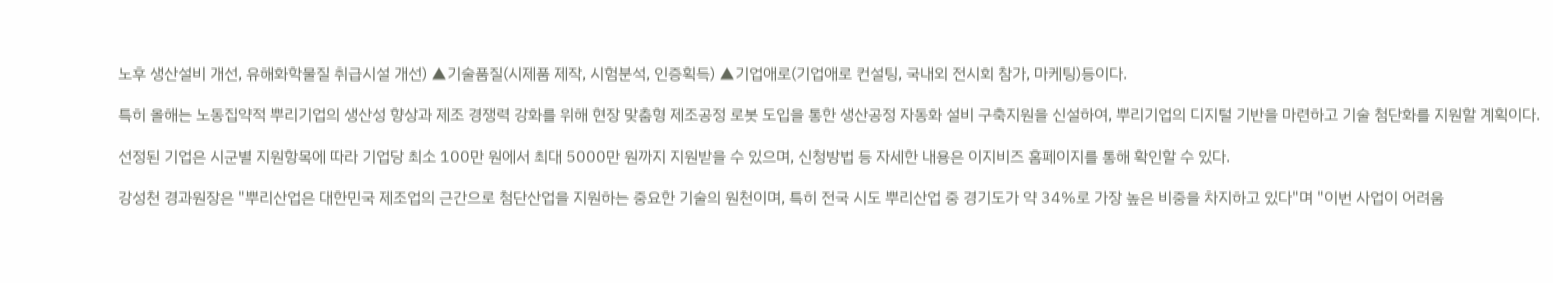노후 생산설비 개선, 유해화학물질 취급시설 개선) ▲기술품질(시제품 제작, 시험분석, 인증획득) ▲기업애로(기업애로 컨설팅, 국내외 전시회 참가, 마케팅)등이다.

특히 올해는 노동집약적 뿌리기업의 생산성 향상과 제조 경쟁력 강화를 위해 현장 맞춤형 제조공정 로봇 도입을 통한 생산공정 자동화 설비 구축지원을 신설하여, 뿌리기업의 디지털 기반을 마련하고 기술 첨단화를 지원할 계획이다.

선정된 기업은 시군별 지원항목에 따라 기업당 최소 100만 원에서 최대 5000만 원까지 지원받을 수 있으며, 신청방법 등 자세한 내용은 이지비즈 홈페이지를 통해 확인할 수 있다.

강성천 경과원장은 "뿌리산업은 대한민국 제조업의 근간으로 첨단산업을 지원하는 중요한 기술의 원천이며, 특히 전국 시도 뿌리산업 중 경기도가 약 34%로 가장 높은 비중을 차지하고 있다"며 "이번 사업이 어려움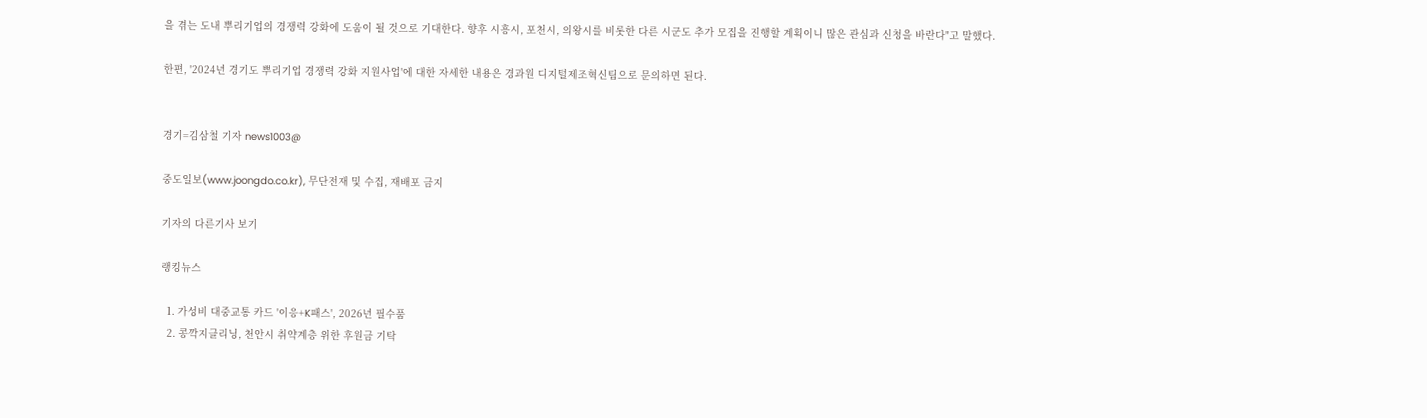을 겪는 도내 뿌리기업의 경쟁력 강화에 도움이 될 것으로 기대한다. 향후 시흥시, 포천시, 의왕시를 비롯한 다른 시군도 추가 모집을 진행할 계획이니 많은 관심과 신청을 바란다"고 말했다.

한편, '2024년 경기도 뿌리기업 경쟁력 강화 지원사업'에 대한 자세한 내용은 경과원 디지털제조혁신팀으로 문의하면 된다.


경기=김삼철 기자 news1003@

중도일보(www.joongdo.co.kr), 무단전재 및 수집, 재배포 금지

기자의 다른기사 보기

랭킹뉴스

  1. 가성비 대중교통 카드 '이응+K패스', 2026년 필수품
  2. 콩깍지클리닝, 천안시 취약계층 위한 후원금 기탁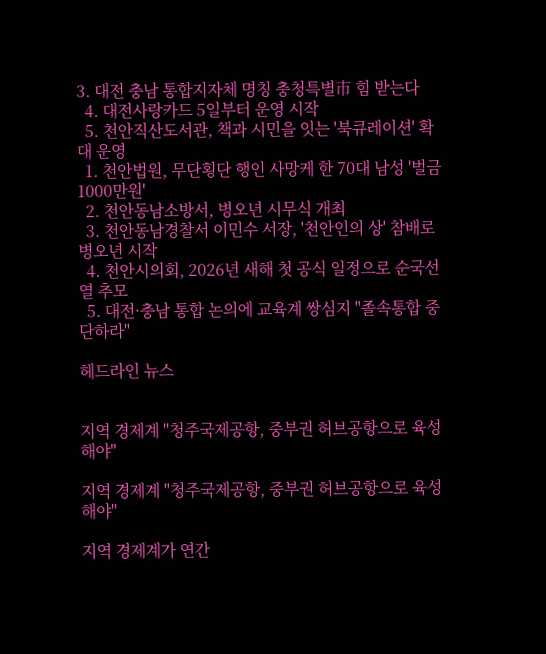3. 대전 충남 통합지자체 명칭 충청특별市 힘 받는다
  4. 대전사랑카드 5일부터 운영 시작
  5. 천안직산도서관, 책과 시민을 잇는 '북큐레이션' 확대 운영
  1. 천안법원, 무단횡단 행인 사망케 한 70대 남성 '벌금 1000만원'
  2. 천안동남소방서, 병오년 시무식 개최
  3. 천안동남경찰서 이민수 서장, '천안인의 상' 참배로 병오년 시작
  4. 천안시의회, 2026년 새해 첫 공식 일정으로 순국선열 추모
  5. 대전·충남 통합 논의에 교육계 쌍심지 "졸속통합 중단하라"

헤드라인 뉴스


지역 경제계 "청주국제공항, 중부권 허브공항으로 육성해야"

지역 경제계 "청주국제공항, 중부권 허브공항으로 육성해야"

지역 경제계가 연간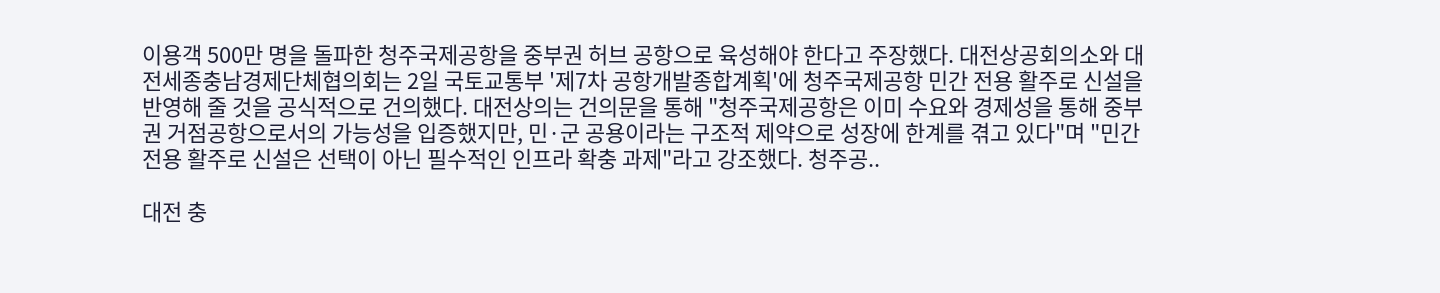이용객 500만 명을 돌파한 청주국제공항을 중부권 허브 공항으로 육성해야 한다고 주장했다. 대전상공회의소와 대전세종충남경제단체협의회는 2일 국토교통부 '제7차 공항개발종합계획'에 청주국제공항 민간 전용 활주로 신설을 반영해 줄 것을 공식적으로 건의했다. 대전상의는 건의문을 통해 "청주국제공항은 이미 수요와 경제성을 통해 중부권 거점공항으로서의 가능성을 입증했지만, 민·군 공용이라는 구조적 제약으로 성장에 한계를 겪고 있다"며 "민간 전용 활주로 신설은 선택이 아닌 필수적인 인프라 확충 과제"라고 강조했다. 청주공..

대전 충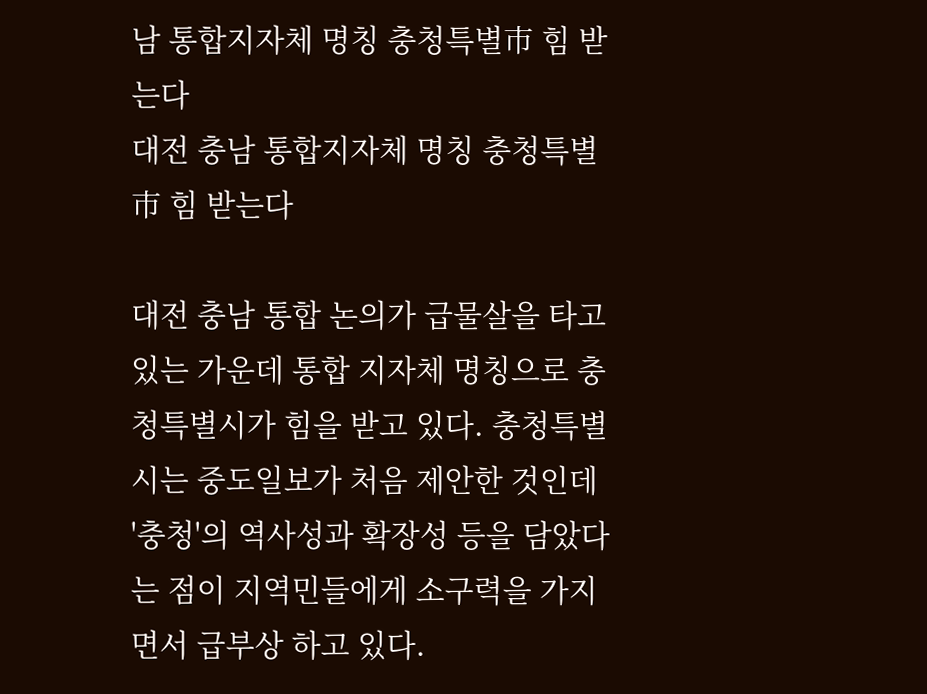남 통합지자체 명칭 충청특별市 힘 받는다
대전 충남 통합지자체 명칭 충청특별市 힘 받는다

대전 충남 통합 논의가 급물살을 타고 있는 가운데 통합 지자체 명칭으로 충청특별시가 힘을 받고 있다. 충청특별시는 중도일보가 처음 제안한 것인데 '충청'의 역사성과 확장성 등을 담았다는 점이 지역민들에게 소구력을 가지면서 급부상 하고 있다.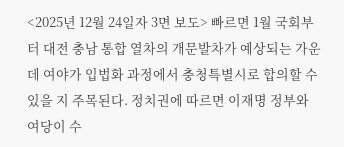<2025년 12월 24일자 3면 보도> 빠르면 1월 국회부터 대전 충남 통합 열차의 개문발차가 예상되는 가운데 여야가 입법화 과정에서 충청특별시로 합의할 수 있을 지 주목된다. 정치권에 따르면 이재명 정부와 여당이 수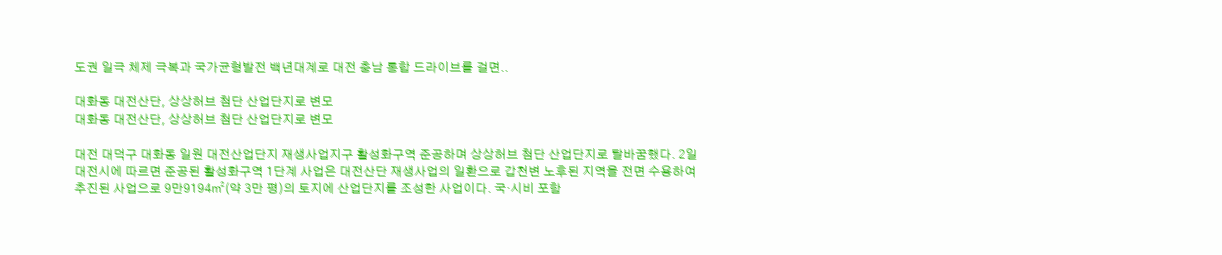도권 일극 체제 극복과 국가균형발전 백년대계로 대전 충남 통합 드라이브를 걸면..

대화동 대전산단, 상상허브 첨단 산업단지로 변모
대화동 대전산단, 상상허브 첨단 산업단지로 변모

대전 대덕구 대화동 일원 대전산업단지 재생사업지구 활성화구역 준공하며 상상허브 첨단 산업단지로 탈바꿈했다. 2일 대전시에 따르면 준공된 활성화구역 1단계 사업은 대전산단 재생사업의 일환으로 갑천변 노후된 지역을 전면 수용하여 추진된 사업으로 9만9194㎡(약 3만 평)의 토지에 산업단지를 조성한 사업이다. 국·시비 포함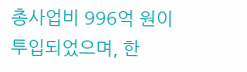총사업비 996억 원이 투입되었으며, 한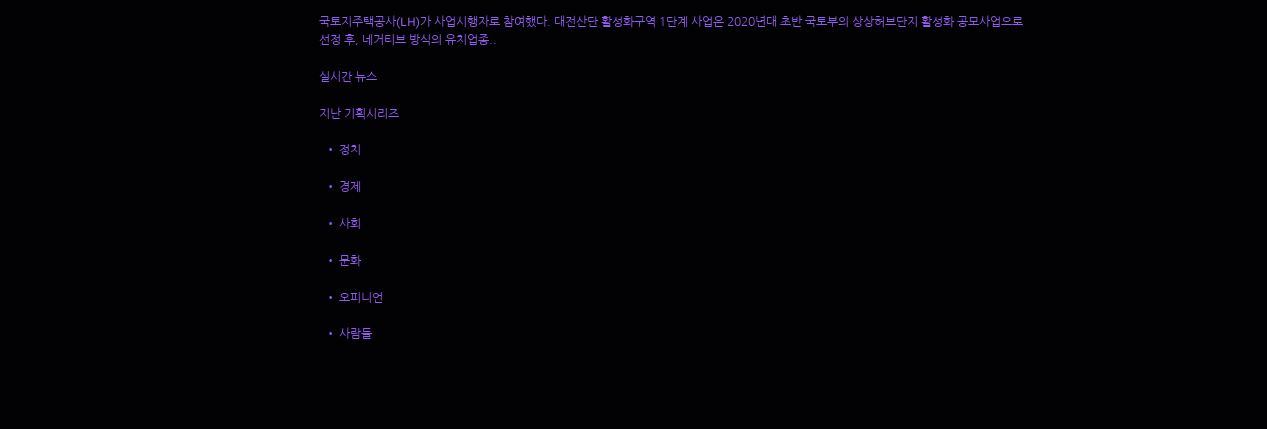국토지주택공사(LH)가 사업시행자로 참여했다. 대전산단 활성화구역 1단계 사업은 2020년대 초반 국토부의 상상허브단지 활성화 공모사업으로 선정 후, 네거티브 방식의 유치업종..

실시간 뉴스

지난 기획시리즈

  • 정치

  • 경제

  • 사회

  • 문화

  • 오피니언

  • 사람들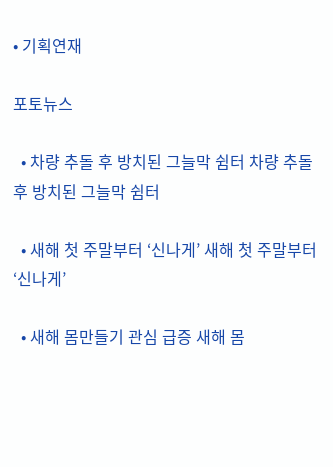• 기획연재

포토뉴스

  • 차량 추돌 후 방치된 그늘막 쉼터 차량 추돌 후 방치된 그늘막 쉼터

  • 새해 첫 주말부터 ‘신나게’ 새해 첫 주말부터 ‘신나게’

  • 새해 몸만들기 관심 급증 새해 몸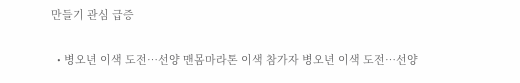만들기 관심 급증

  • 병오년 이색 도전…선양 맨몸마라톤 이색 참가자 병오년 이색 도전…선양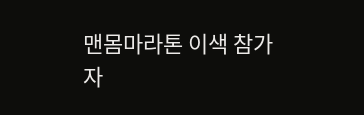맨몸마라톤 이색 참가자